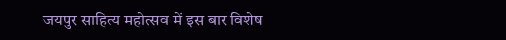जयपुर साहित्य महोत्सव में इस बार विशेष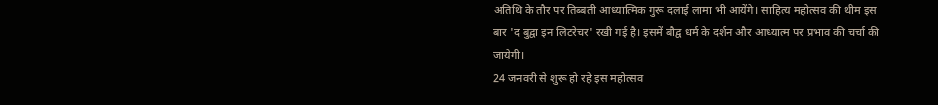अतिथि के तौर पर तिब्बती आध्यात्मिक गुरू दलाई लामा भी आयेंगे। साहित्य महोत्सव की थीम इस बार 'द बुद्वा इन लिटरेचर' रखी गई है। इसमें बौद्व धर्म के दर्शन और आध्यात्म पर प्रभाव की चर्चा की जायेगी।
24 जनवरी से शुरू हो रहे इस महोत्सव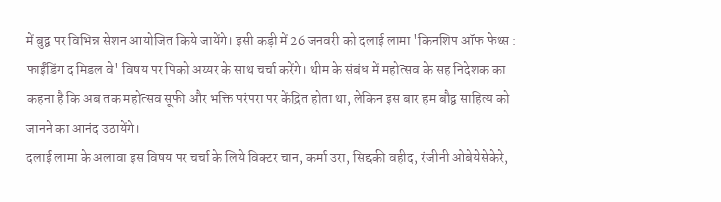में बुद्व पर विभिन्न सेशन आयोजित किये जायेंगे। इसी कड़ी में 26 जनवरी को दलाई लामा 'किनशिप ऑफ फेथ्स : फाईंडिंग द मिडल वे' विषय पर पिको अय्यर के साथ चर्चा करेंगे। थीम के संबंध में महोत्सव के सह निदेशक का कहना है कि अब तक महोत्सव सूफी और भक्ति परंपरा पर केंद्रित होता था, लेकिन इस बार हम बौद्व साहित्य को जानने का आनंद उठायेंगे।
दलाई लामा के अलावा इस विषय पर चर्चा के लिये विक्टर चान, कर्मा उरा, सिद्दकी वहीद, रंजीनी ओबेयेसेकेरे,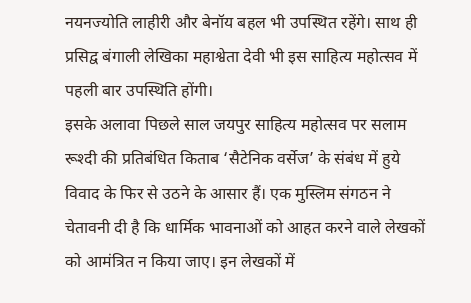नयनज्योति लाहीरी और बेनॉय बहल भी उपस्थित रहेंगे। साथ ही प्रसिद्व बंगाली लेखिका महाश्वेता देवी भी इस साहित्य महोत्सव में पहली बार उपस्थिति होंगी।
इसके अलावा पिछले साल जयपुर साहित्य महोत्सव पर सलाम रूश्दी की प्रतिबंधित किताब ‘सैटेनिक वर्सेज’ के संबंध में हुये विवाद के फिर से उठने के आसार हैं। एक मुस्लिम संगठन ने चेतावनी दी है कि धार्मिक भावनाओं को आहत करने वाले लेखकों को आमंत्रित न किया जाए। इन लेखकों में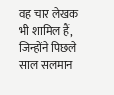वह चार लेखक भी शामिल हैं, जिन्होंने पिछले साल सलमान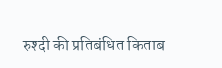रुश्दी की प्रतिबंधित किताब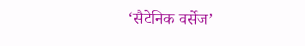‘सैटेनिक वर्सेज’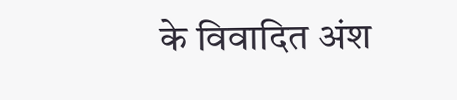के विवादित अंश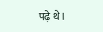पढ़े थे।